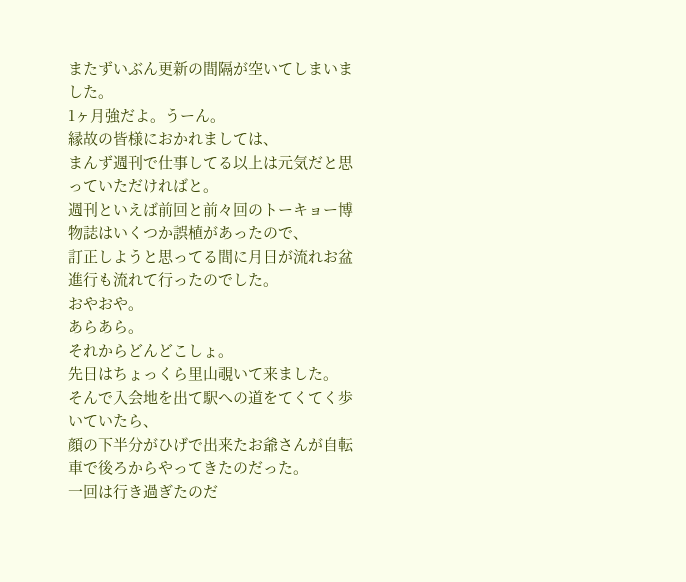またずいぶん更新の間隔が空いてしまいました。
1ヶ月強だよ。うーん。
縁故の皆様におかれましては、
まんず週刊で仕事してる以上は元気だと思っていただければと。
週刊といえば前回と前々回のトーキョー博物誌はいくつか誤植があったので、
訂正しようと思ってる間に月日が流れお盆進行も流れて行ったのでした。
おやおや。
あらあら。
それからどんどこしょ。
先日はちょっくら里山覗いて来ました。
そんで入会地を出て駅への道をてくてく歩いていたら、
顔の下半分がひげで出来たお爺さんが自転車で後ろからやってきたのだった。
一回は行き過ぎたのだ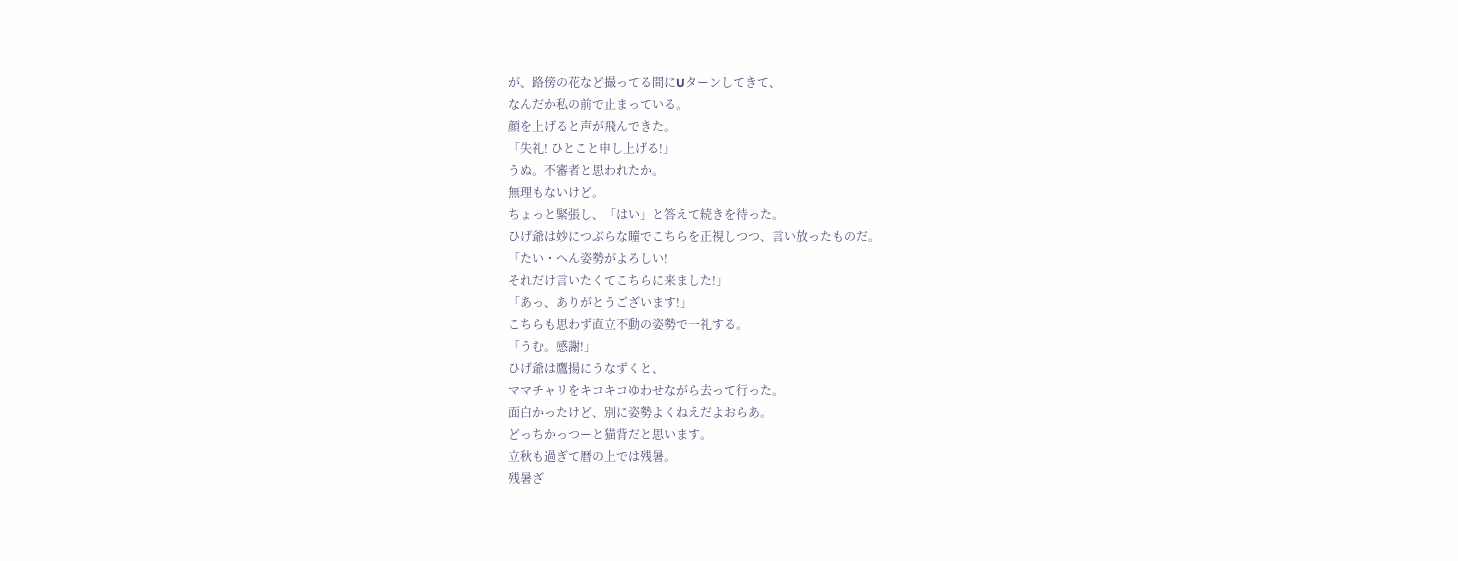が、路傍の花など撮ってる間にUターンしてきて、
なんだか私の前で止まっている。
顔を上げると声が飛んできた。
「失礼! ひとこと申し上げる!」
うぬ。不審者と思われたか。
無理もないけど。
ちょっと緊張し、「はい」と答えて続きを待った。
ひげ爺は妙につぶらな瞳でこちらを正視しつつ、言い放ったものだ。
「たい・へん姿勢がよろしい!
それだけ言いたくてこちらに来ました!」
「あっ、ありがとうございます!」
こちらも思わず直立不動の姿勢で一礼する。
「うむ。感謝!」
ひげ爺は鷹揚にうなずくと、
ママチャリをキコキコゆわせながら去って行った。
面白かったけど、別に姿勢よくねえだよおらあ。
どっちかっつーと猫背だと思います。
立秋も過ぎて暦の上では残暑。
残暑ざ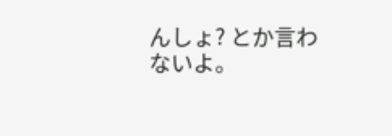んしょ? とか言わないよ。